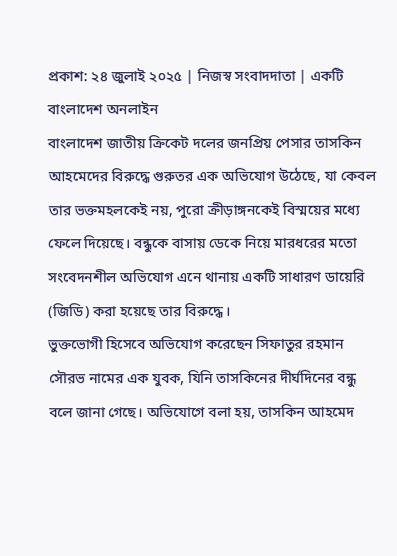প্রকাশ: ২৪ জুলাই ২০২৫ | নিজস্ব সংবাদদাতা | একটি বাংলাদেশ অনলাইন
বাংলাদেশ জাতীয় ক্রিকেট দলের জনপ্রিয় পেসার তাসকিন আহমেদের বিরুদ্ধে গুরুতর এক অভিযোগ উঠেছে, যা কেবল তার ভক্তমহলকেই নয়, পুরো ক্রীড়াঙ্গনকেই বিস্ময়ের মধ্যে ফেলে দিয়েছে। বন্ধুকে বাসায় ডেকে নিয়ে মারধরের মতো সংবেদনশীল অভিযোগ এনে থানায় একটি সাধারণ ডায়েরি (জিডি) করা হয়েছে তার বিরুদ্ধে।
ভুক্তভোগী হিসেবে অভিযোগ করেছেন সিফাতুর রহমান সৌরভ নামের এক যুবক, যিনি তাসকিনের দীর্ঘদিনের বন্ধু বলে জানা গেছে। অভিযোগে বলা হয়, তাসকিন আহমেদ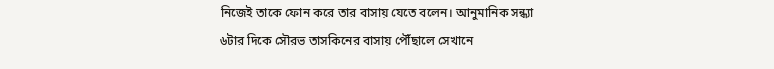নিজেই তাকে ফোন করে তার বাসায় যেতে বলেন। আনুমানিক সন্ধ্যা ৬টার দিকে সৌরভ তাসকিনের বাসায় পৌঁছালে সেখানে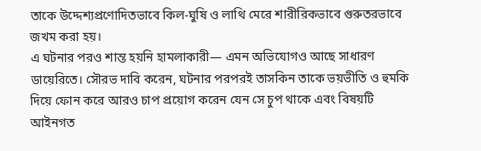তাকে উদ্দেশ্যপ্রণোদিতভাবে কিল-ঘুষি ও লাথি মেরে শারীরিকভাবে গুরুতরভাবে জখম করা হয়।
এ ঘটনার পরও শান্ত হয়নি হামলাকারী— এমন অভিযোগও আছে সাধারণ ডায়েরিতে। সৌরভ দাবি করেন, ঘটনার পরপরই তাসকিন তাকে ভয়ভীতি ও হুমকি দিয়ে ফোন করে আরও চাপ প্রয়োগ করেন যেন সে চুপ থাকে এবং বিষয়টি আইনগত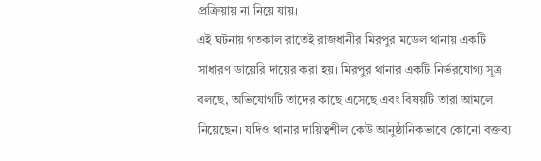প্রক্রিয়ায় না নিয়ে যায়।
এই ঘটনায় গতকাল রাতেই রাজধানীর মিরপুর মডেল থানায় একটি সাধারণ ডায়েরি দায়ের করা হয়। মিরপুর থানার একটি নির্ভরযোগ্য সূত্র বলছে, অভিযোগটি তাদের কাছে এসেছে এবং বিষয়টি তারা আমলে নিয়েছেন। যদিও থানার দায়িত্বশীল কেউ আনুষ্ঠানিকভাবে কোনো বক্তব্য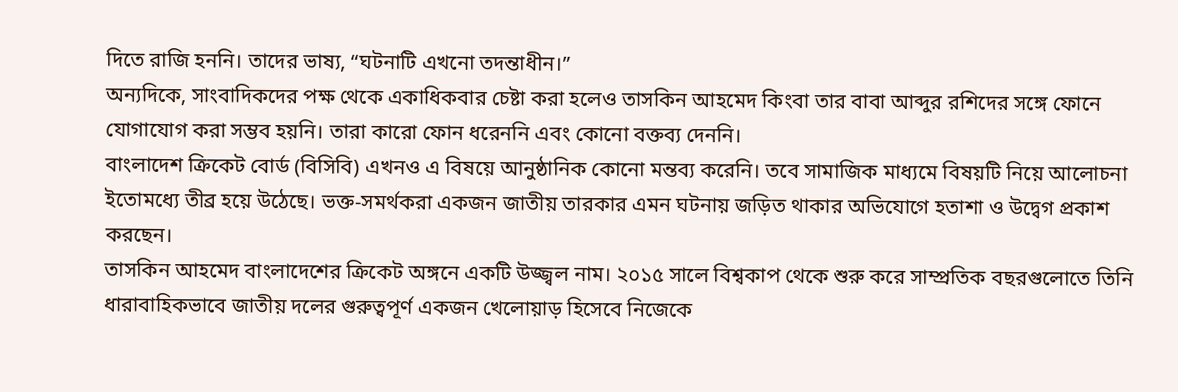দিতে রাজি হননি। তাদের ভাষ্য, “ঘটনাটি এখনো তদন্তাধীন।”
অন্যদিকে, সাংবাদিকদের পক্ষ থেকে একাধিকবার চেষ্টা করা হলেও তাসকিন আহমেদ কিংবা তার বাবা আব্দুর রশিদের সঙ্গে ফোনে যোগাযোগ করা সম্ভব হয়নি। তারা কারো ফোন ধরেননি এবং কোনো বক্তব্য দেননি।
বাংলাদেশ ক্রিকেট বোর্ড (বিসিবি) এখনও এ বিষয়ে আনুষ্ঠানিক কোনো মন্তব্য করেনি। তবে সামাজিক মাধ্যমে বিষয়টি নিয়ে আলোচনা ইতোমধ্যে তীব্র হয়ে উঠেছে। ভক্ত-সমর্থকরা একজন জাতীয় তারকার এমন ঘটনায় জড়িত থাকার অভিযোগে হতাশা ও উদ্বেগ প্রকাশ করছেন।
তাসকিন আহমেদ বাংলাদেশের ক্রিকেট অঙ্গনে একটি উজ্জ্বল নাম। ২০১৫ সালে বিশ্বকাপ থেকে শুরু করে সাম্প্রতিক বছরগুলোতে তিনি ধারাবাহিকভাবে জাতীয় দলের গুরুত্বপূর্ণ একজন খেলোয়াড় হিসেবে নিজেকে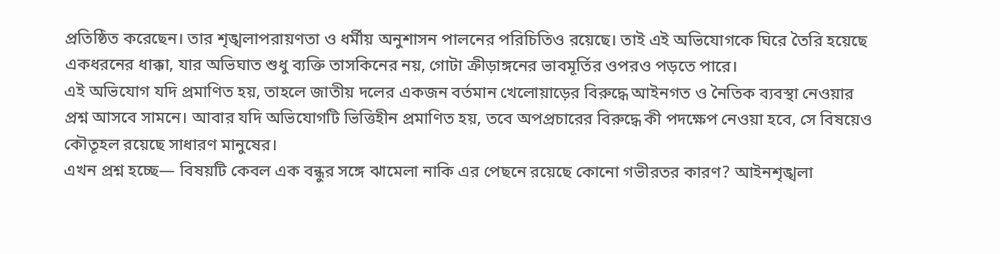প্রতিষ্ঠিত করেছেন। তার শৃঙ্খলাপরায়ণতা ও ধর্মীয় অনুশাসন পালনের পরিচিতিও রয়েছে। তাই এই অভিযোগকে ঘিরে তৈরি হয়েছে একধরনের ধাক্কা, যার অভিঘাত শুধু ব্যক্তি তাসকিনের নয়, গোটা ক্রীড়াঙ্গনের ভাবমূর্তির ওপরও পড়তে পারে।
এই অভিযোগ যদি প্রমাণিত হয়, তাহলে জাতীয় দলের একজন বর্তমান খেলোয়াড়ের বিরুদ্ধে আইনগত ও নৈতিক ব্যবস্থা নেওয়ার প্রশ্ন আসবে সামনে। আবার যদি অভিযোগটি ভিত্তিহীন প্রমাণিত হয়, তবে অপপ্রচারের বিরুদ্ধে কী পদক্ষেপ নেওয়া হবে, সে বিষয়েও কৌতূহল রয়েছে সাধারণ মানুষের।
এখন প্রশ্ন হচ্ছে— বিষয়টি কেবল এক বন্ধুর সঙ্গে ঝামেলা নাকি এর পেছনে রয়েছে কোনো গভীরতর কারণ? আইনশৃঙ্খলা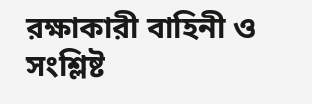রক্ষাকারী বাহিনী ও সংশ্লিষ্ট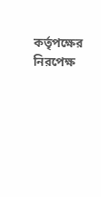কর্তৃপক্ষের নিরপেক্ষ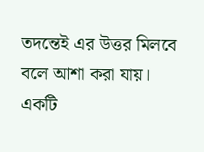তদন্তেই এর উত্তর মিলবে বলে আশা করা যায়।
একটি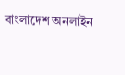বাংলাদেশ অনলাইন